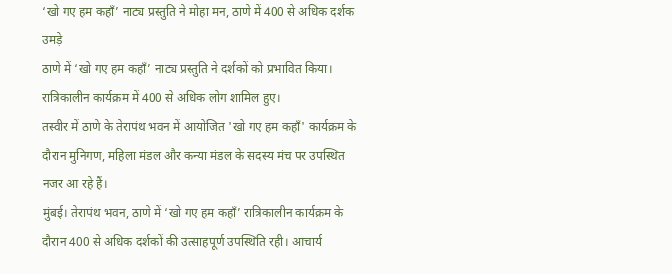‘खो गए हम कहाँ’ नाट्य प्रस्तुति ने मोहा मन, ठाणे में 400 से अधिक दर्शक उमड़े
ठाणे में ‘खो गए हम कहाँ’ नाट्य प्रस्तुति ने दर्शकों को प्रभावित किया। रात्रिकालीन कार्यक्रम में 400 से अधिक लोग शामिल हुए।
तस्वीर में ठाणे के तेरापंथ भवन में आयोजित 'खो गए हम कहाँ' कार्यक्रम के दौरान मुनिगण, महिला मंडल और कन्या मंडल के सदस्य मंच पर उपस्थित नजर आ रहे हैं।
मुंबई। तेरापंथ भवन, ठाणे में ‘खो गए हम कहाँ’ रात्रिकालीन कार्यक्रम के दौरान 400 से अधिक दर्शकों की उत्साहपूर्ण उपस्थिति रही। आचार्य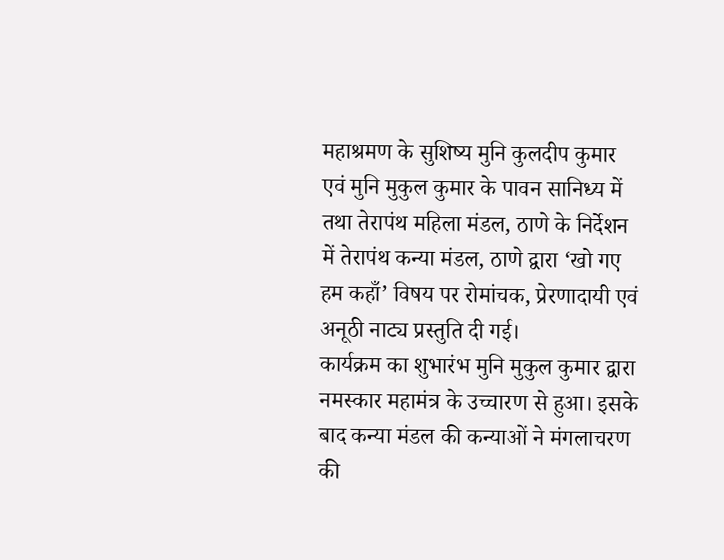महाश्रमण के सुशिष्य मुनि कुलदीप कुमार एवं मुनि मुकुल कुमार के पावन सानिध्य में तथा तेरापंथ महिला मंडल, ठाणे के निर्देशन में तेरापंथ कन्या मंडल, ठाणे द्वारा ‘खो गए हम कहाँ’ विषय पर रोमांचक, प्रेरणादायी एवं अनूठी नाट्य प्रस्तुति दी गई।
कार्यक्रम का शुभारंभ मुनि मुकुल कुमार द्वारा नमस्कार महामंत्र के उच्चारण से हुआ। इसके बाद कन्या मंडल की कन्याओं ने मंगलाचरण की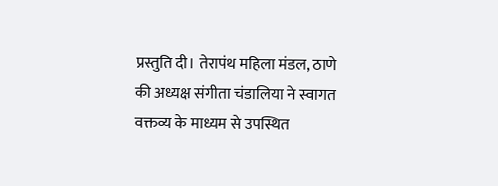प्रस्तुति दी। तेरापंथ महिला मंडल, ठाणे की अध्यक्ष संगीता चंडालिया ने स्वागत वक्तव्य के माध्यम से उपस्थित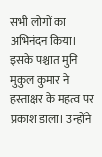सभी लोगों का अभिनंदन किया।
इसके पश्चात मुनि मुकुल कुमार ने हस्ताक्षर के महत्व पर प्रकाश डाला। उन्होंने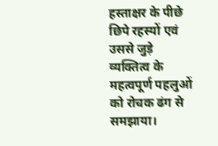हस्ताक्षर के पीछे छिपे रहस्यों एवं उससे जुड़े व्यक्तित्व के महत्वपूर्ण पहलुओं को रोचक ढंग से समझाया।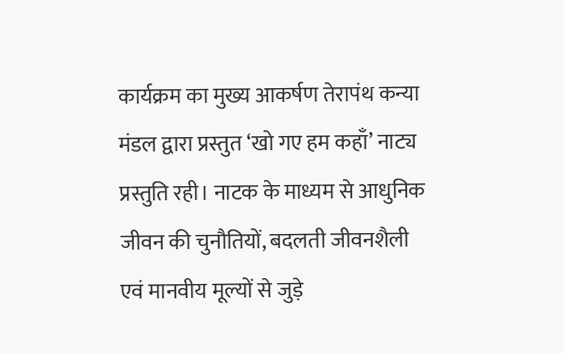कार्यक्रम का मुख्य आकर्षण तेरापंथ कन्या मंडल द्वारा प्रस्तुत ‘खो गए हम कहाँ’ नाट्य प्रस्तुति रही। नाटक के माध्यम से आधुनिक जीवन की चुनौतियों, बदलती जीवनशैली एवं मानवीय मूल्यों से जुड़े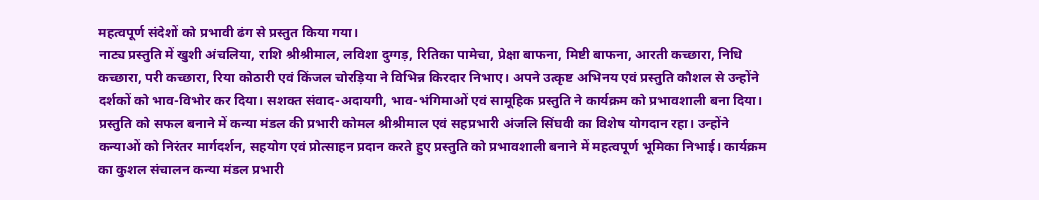महत्वपूर्ण संदेशों को प्रभावी ढंग से प्रस्तुत किया गया।
नाट्य प्रस्तुति में खुशी अंचलिया, राशि श्रीश्रीमाल, लविशा दुग्गड़, रितिका पामेचा, प्रेक्षा बाफना, मिष्टी बाफना, आरती कच्छारा, निधि कच्छारा, परी कच्छारा, रिया कोठारी एवं किंजल चोरड़िया ने विभिन्न किरदार निभाए। अपने उत्कृष्ट अभिनय एवं प्रस्तुति कौशल से उन्होंने दर्शकों को भाव-विभोर कर दिया। सशक्त संवाद-अदायगी, भाव-भंगिमाओं एवं सामूहिक प्रस्तुति ने कार्यक्रम को प्रभावशाली बना दिया।
प्रस्तुति को सफल बनाने में कन्या मंडल की प्रभारी कोमल श्रीश्रीमाल एवं सहप्रभारी अंजलि सिंघवी का विशेष योगदान रहा। उन्होंने कन्याओं को निरंतर मार्गदर्शन, सहयोग एवं प्रोत्साहन प्रदान करते हुए प्रस्तुति को प्रभावशाली बनाने में महत्वपूर्ण भूमिका निभाई। कार्यक्रम का कुशल संचालन कन्या मंडल प्रभारी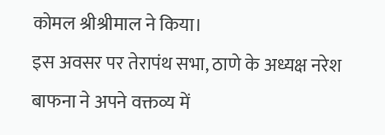कोमल श्रीश्रीमाल ने किया।
इस अवसर पर तेरापंथ सभा, ठाणे के अध्यक्ष नरेश बाफना ने अपने वक्तव्य में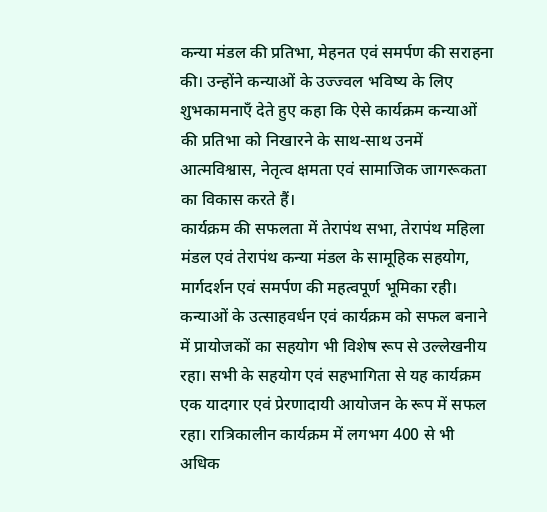कन्या मंडल की प्रतिभा, मेहनत एवं समर्पण की सराहना की। उन्होंने कन्याओं के उज्ज्वल भविष्य के लिए शुभकामनाएँ देते हुए कहा कि ऐसे कार्यक्रम कन्याओं की प्रतिभा को निखारने के साथ-साथ उनमें आत्मविश्वास, नेतृत्व क्षमता एवं सामाजिक जागरूकता का विकास करते हैं।
कार्यक्रम की सफलता में तेरापंथ सभा, तेरापंथ महिला मंडल एवं तेरापंथ कन्या मंडल के सामूहिक सहयोग, मार्गदर्शन एवं समर्पण की महत्वपूर्ण भूमिका रही। कन्याओं के उत्साहवर्धन एवं कार्यक्रम को सफल बनाने में प्रायोजकों का सहयोग भी विशेष रूप से उल्लेखनीय रहा। सभी के सहयोग एवं सहभागिता से यह कार्यक्रम एक यादगार एवं प्रेरणादायी आयोजन के रूप में सफल रहा। रात्रिकालीन कार्यक्रम में लगभग 400 से भी अधिक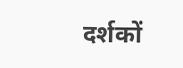दर्शकों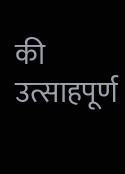की उत्साहपूर्ण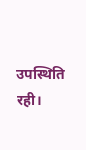उपस्थिति रही।